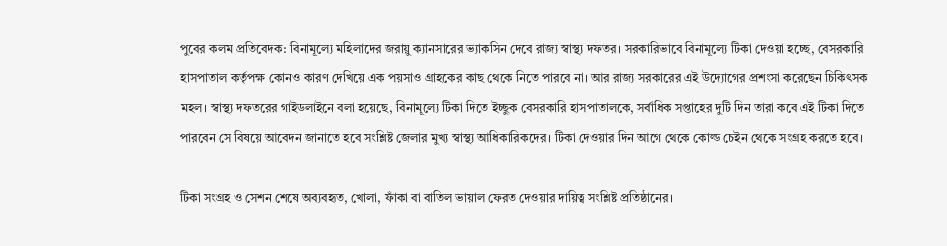পুবের কলম প্রতিবেদক: বিনামূল্যে মহিলাদের জরায়ু ক্যানসারের ভ্যাকসিন দেবে রাজ্য স্বাস্থ্য দফতর। সরকারিভাবে বিনামূল্যে টিকা দেওয়া হচ্ছে, বেসরকারি হাসপাতাল কর্তৃপক্ষ কোনও কারণ দেখিয়ে এক পয়সাও গ্রাহকের কাছ থেকে নিতে পারবে না। আর রাজ্য সরকারের এই উদ্যোগের প্রশংসা করেছেন চিকিৎসক মহল। স্বাস্থ্য দফতরের গাইডলাইনে বলা হয়েছে, বিনামূল্যে টিকা দিতে ইচ্ছুক বেসরকারি হাসপাতালকে, সর্বাধিক সপ্তাহের দুটি দিন তারা কবে এই টিকা দিতে পারবেন সে বিষয়ে আবেদন জানাতে হবে সংশ্লিষ্ট জেলার মুখ্য স্বাস্থ্য আধিকারিকদের। টিকা দেওয়ার দিন আগে থেকে কোল্ড চেইন থেকে সংগ্রহ করতে হবে।

টিকা সংগ্রহ ও সেশন শেষে অব্যবহৃত, খোলা, ফাঁকা বা বাতিল ভায়াল ফেরত দেওয়ার দায়িত্ব সংশ্লিষ্ট প্রতিষ্ঠানের।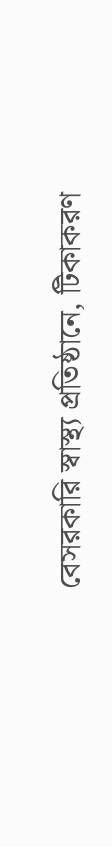বেসরকারি স্বাস্থ্য প্রতিষ্ঠানে, টিকাকরণ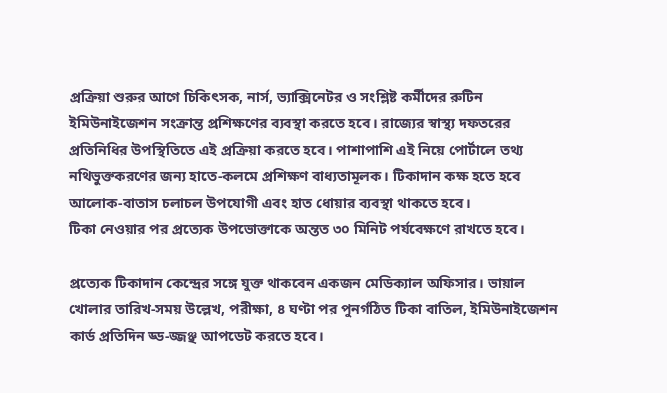প্রক্রিয়া শুরুর আগে চিকিৎসক, নার্স, ভ্যাক্সিনেটর ও সংশ্লিষ্ট কর্মীদের রুটিন ইমিউনাইজেশন সংক্রান্ত প্রশিক্ষণের ব্যবস্থা করতে হবে। রাজ্যের স্বাস্থ্য দফতরের প্রতিনিধির উপস্থিতিতে এই প্রক্রিয়া করতে হবে। পাশাপাশি এই নিয়ে পোর্টালে তথ্য নথিভুক্তকরণের জন্য হাতে-কলমে প্রশিক্ষণ বাধ্যতামূলক। টিকাদান কক্ষ হতে হবে আলোক-বাতাস চলাচল উপযোগী এবং হাত ধোয়ার ব্যবস্থা থাকতে হবে।
টিকা নেওয়ার পর প্রত্যেক উপভোক্তাকে অন্তত ৩০ মিনিট পর্যবেক্ষণে রাখতে হবে।

প্রত্যেক টিকাদান কেন্দ্রের সঙ্গে যুক্ত থাকবেন একজন মেডিক্যাল অফিসার। ভায়াল খোলার তারিখ-সময় উল্লেখ, পরীক্ষা, ৪ ঘণ্টা পর পুনর্গঠিত টিকা বাতিল, ইমিউনাইজেশন কার্ড প্রতিদিন ড্ড-জ্জঞ্ছ আপডেট করতে হবে।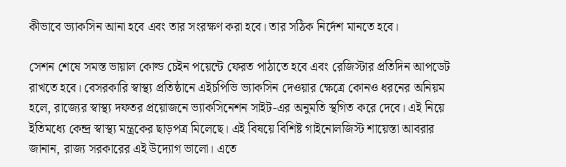কীভাবে ভ্যাকসিন আনা হবে এবং তার সংরক্ষণ করা হবে। তার সঠিক নির্দেশ মানতে হবে।

সেশন শেষে সমস্ত ভায়াল কোল্ড চেইন পয়েন্টে ফেরত পাঠাতে হবে এবং রেজিস্টার প্রতিদিন আপডেট রাখতে হবে। বেসরকারি স্বাস্থ্য প্রতিষ্ঠানে এইচপিভি ভ্যাকসিন দেওয়ার ক্ষেত্রে কোনও ধরনের অনিয়ম হলে, রাজ্যের স্বাস্থ্য দফতর প্রয়োজনে ভ্যাকসিনেশন সাইট-এর অনুমতি স্থগিত করে দেবে। এই নিয়ে ইতিমধ্যে কেন্দ্র স্বাস্থ্য মন্ত্রকের ছাড়পত্র মিলেছে। এই বিষয়ে বিশিষ্ট গাইনোলজিস্ট শায়েস্তা আবরার জানান, রাজ্য সরকারের এই উদ্যোগ ভালো। এতে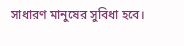সাধারণ মানুষের সুবিধা হবে।